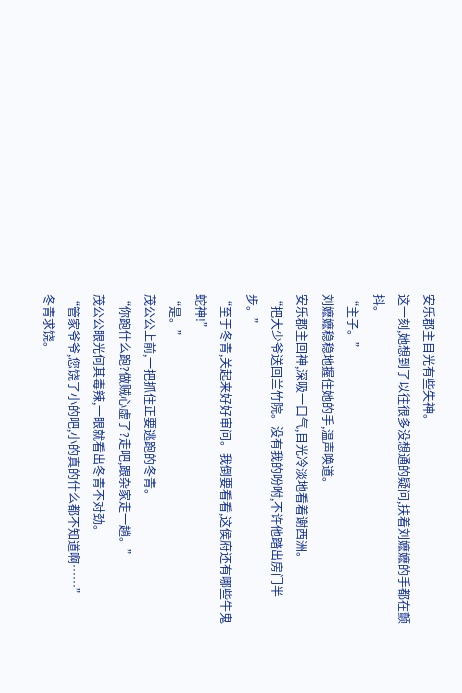安乐郡主目光有些失神。
这一刻,她想到了以往很多没想通的疑问,扶着刘嬷嬷的手都在颤抖。
“主子。”
刘嬷嬷稳稳地握住她的手,温声唤道。
安乐郡主回神,深吸一口气,目光冷淡地看着谢西洲。
“把大少爷送回兰竹院。没有我的吩咐,不许他踏出房门半步。”
“至于冬青,关起来好好审问。我倒要看看,这侯府还有哪些牛鬼蛇神!”
“是。”
茂公公上前,一把抓住正要逃跑的冬青。
“你跑什么跑?做贼心虚了?走吧,跟杂家走一趟。”
茂公公眼光何其毒辣,一眼就看出冬青不对劲。
“管家爷爷,您饶了小的吧,小的真的什么都不知道啊……”
冬青求饶。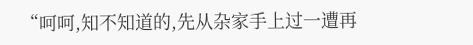“呵呵,知不知道的,先从杂家手上过一遭再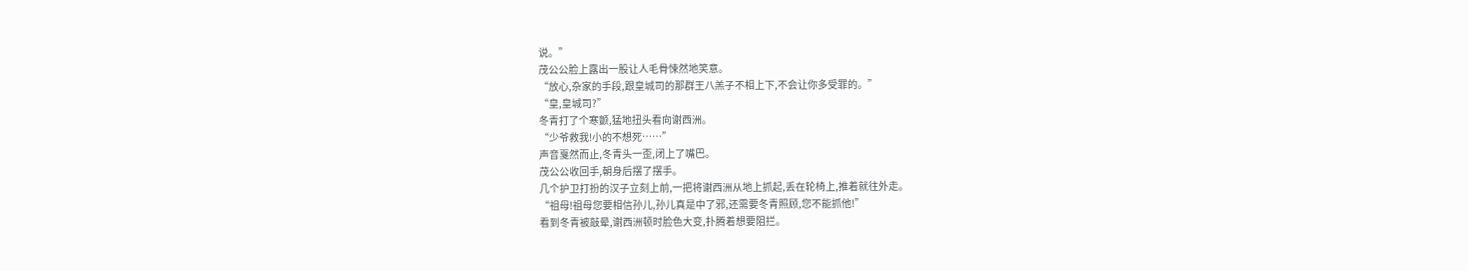说。”
茂公公脸上露出一股让人毛骨悚然地笑意。
“放心,杂家的手段,跟皇城司的那群王八羔子不相上下,不会让你多受罪的。”
“皇,皇城司?”
冬青打了个寒颤,猛地扭头看向谢西洲。
“少爷救我!小的不想死……”
声音戛然而止,冬青头一歪,闭上了嘴巴。
茂公公收回手,朝身后摆了摆手。
几个护卫打扮的汉子立刻上前,一把将谢西洲从地上抓起,丢在轮椅上,推着就往外走。
“祖母!祖母您要相信孙儿,孙儿真是中了邪,还需要冬青照顾,您不能抓他!”
看到冬青被敲晕,谢西洲顿时脸色大变,扑腾着想要阻拦。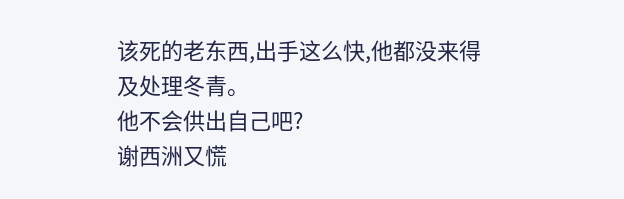该死的老东西,出手这么快,他都没来得及处理冬青。
他不会供出自己吧?
谢西洲又慌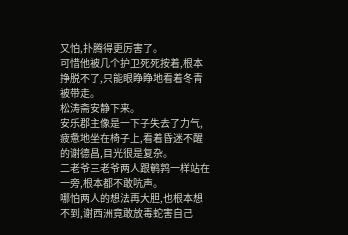又怕,扑腾得更厉害了。
可惜他被几个护卫死死按着,根本挣脱不了,只能眼睁睁地看着冬青被带走。
松涛斋安静下来。
安乐郡主像是一下子失去了力气,疲惫地坐在椅子上,看着昏迷不醒的谢德昌,目光很是复杂。
二老爷三老爷两人跟鹌鹑一样站在一旁,根本都不敢吭声。
哪怕两人的想法再大胆,也根本想不到,谢西洲竟敢放毒蛇害自己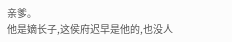亲爹。
他是嫡长子,这侯府迟早是他的,也没人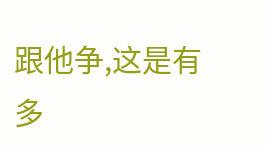跟他争,这是有多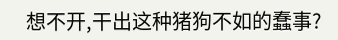想不开,干出这种猪狗不如的蠢事?